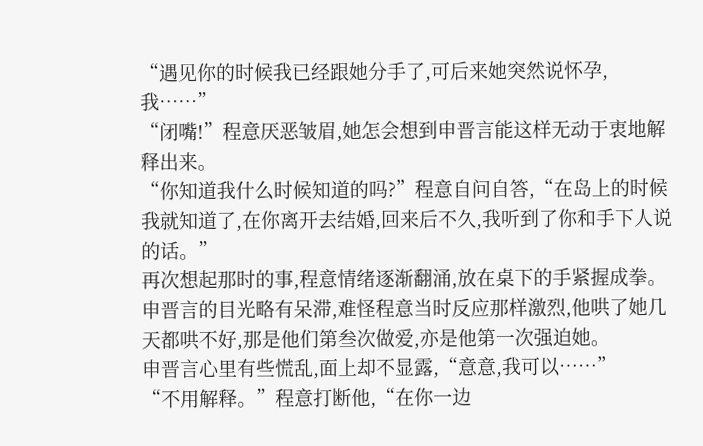“遇见你的时候我已经跟她分手了,可后来她突然说怀孕,我……”
“闭嘴!”程意厌恶皱眉,她怎会想到申晋言能这样无动于衷地解释出来。
“你知道我什么时候知道的吗?”程意自问自答,“在岛上的时候我就知道了,在你离开去结婚,回来后不久,我听到了你和手下人说的话。”
再次想起那时的事,程意情绪逐渐翻涌,放在桌下的手紧握成拳。
申晋言的目光略有呆滞,难怪程意当时反应那样激烈,他哄了她几天都哄不好,那是他们第叁次做爱,亦是他第一次强迫她。
申晋言心里有些慌乱,面上却不显露,“意意,我可以……”
“不用解释。”程意打断他,“在你一边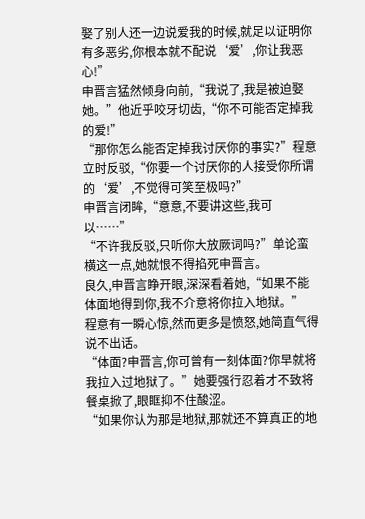娶了别人还一边说爱我的时候,就足以证明你有多恶劣,你根本就不配说‘爱’,你让我恶心!”
申晋言猛然倾身向前,“我说了,我是被迫娶她。”他近乎咬牙切齿,“你不可能否定掉我的爱!”
“那你怎么能否定掉我讨厌你的事实?”程意立时反驳,“你要一个讨厌你的人接受你所谓的‘爱’,不觉得可笑至极吗?”
申晋言闭眸,“意意,不要讲这些,我可以……”
“不许我反驳,只听你大放厥词吗?”单论蛮横这一点,她就恨不得掐死申晋言。
良久,申晋言睁开眼,深深看着她,“如果不能体面地得到你,我不介意将你拉入地狱。”
程意有一瞬心惊,然而更多是愤怒,她简直气得说不出话。
“体面?申晋言,你可曾有一刻体面?你早就将我拉入过地狱了。”她要强行忍着才不致将餐桌掀了,眼眶抑不住酸涩。
“如果你认为那是地狱,那就还不算真正的地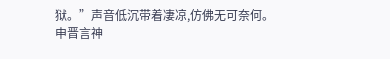狱。”声音低沉带着凄凉,仿佛无可奈何。
申晋言神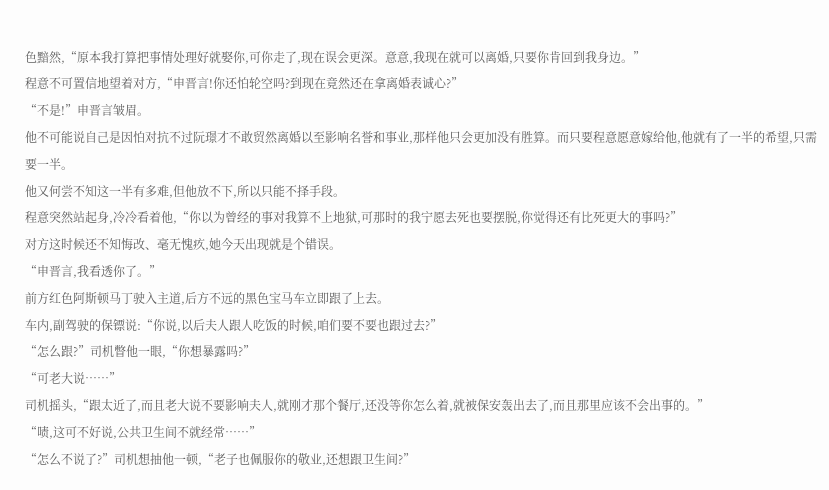色黯然,“原本我打算把事情处理好就娶你,可你走了,现在误会更深。意意,我现在就可以离婚,只要你肯回到我身边。”
程意不可置信地望着对方,“申晋言!你还怕轮空吗?到现在竟然还在拿离婚表诚心?”
“不是!”申晋言皱眉。
他不可能说自己是因怕对抗不过阮璟才不敢贸然离婚以至影响名誉和事业,那样他只会更加没有胜算。而只要程意愿意嫁给他,他就有了一半的希望,只需要一半。
他又何尝不知这一半有多难,但他放不下,所以只能不择手段。
程意突然站起身,冷冷看着他,“你以为曾经的事对我算不上地狱,可那时的我宁愿去死也要摆脱,你觉得还有比死更大的事吗?”
对方这时候还不知悔改、毫无愧疚,她今天出现就是个错误。
“申晋言,我看透你了。”
前方红色阿斯顿马丁驶入主道,后方不远的黑色宝马车立即跟了上去。
车内,副驾驶的保镖说:“你说,以后夫人跟人吃饭的时候,咱们要不要也跟过去?”
“怎么跟?”司机瞥他一眼,“你想暴露吗?”
“可老大说……”
司机摇头,“跟太近了,而且老大说不要影响夫人,就刚才那个餐厅,还没等你怎么着,就被保安轰出去了,而且那里应该不会出事的。”
“啧,这可不好说,公共卫生间不就经常……”
“怎么不说了?”司机想抽他一顿,“老子也佩服你的敬业,还想跟卫生间?”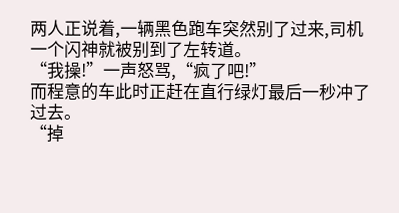两人正说着,一辆黑色跑车突然别了过来,司机一个闪神就被别到了左转道。
“我操!”一声怒骂,“疯了吧!”
而程意的车此时正赶在直行绿灯最后一秒冲了过去。
“掉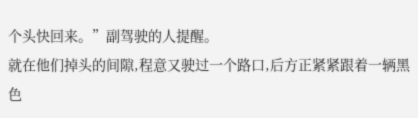个头快回来。”副驾驶的人提醒。
就在他们掉头的间隙,程意又驶过一个路口,后方正紧紧跟着一辆黑色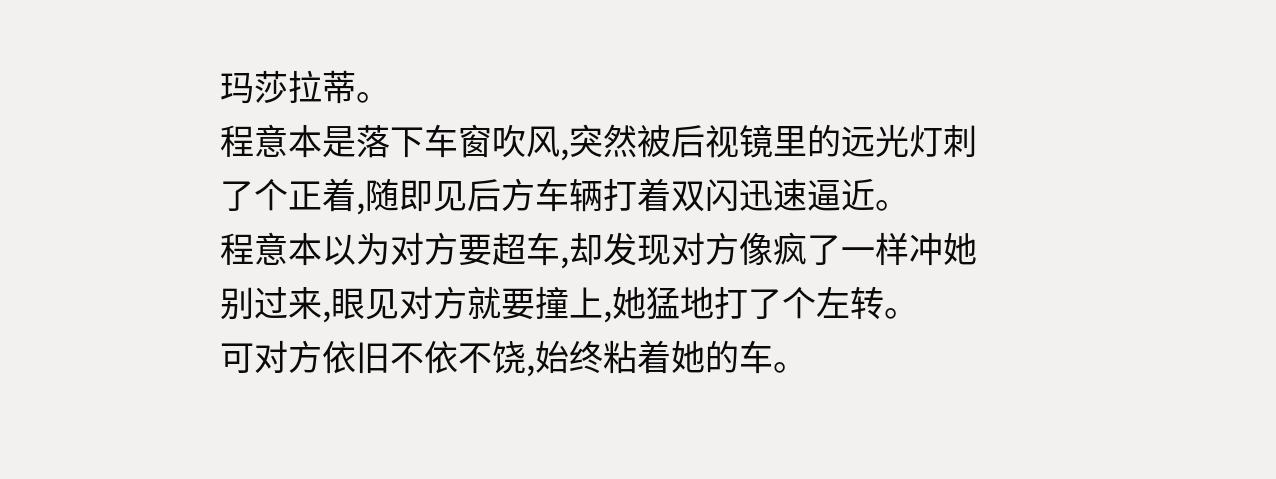玛莎拉蒂。
程意本是落下车窗吹风,突然被后视镜里的远光灯刺了个正着,随即见后方车辆打着双闪迅速逼近。
程意本以为对方要超车,却发现对方像疯了一样冲她别过来,眼见对方就要撞上,她猛地打了个左转。
可对方依旧不依不饶,始终粘着她的车。